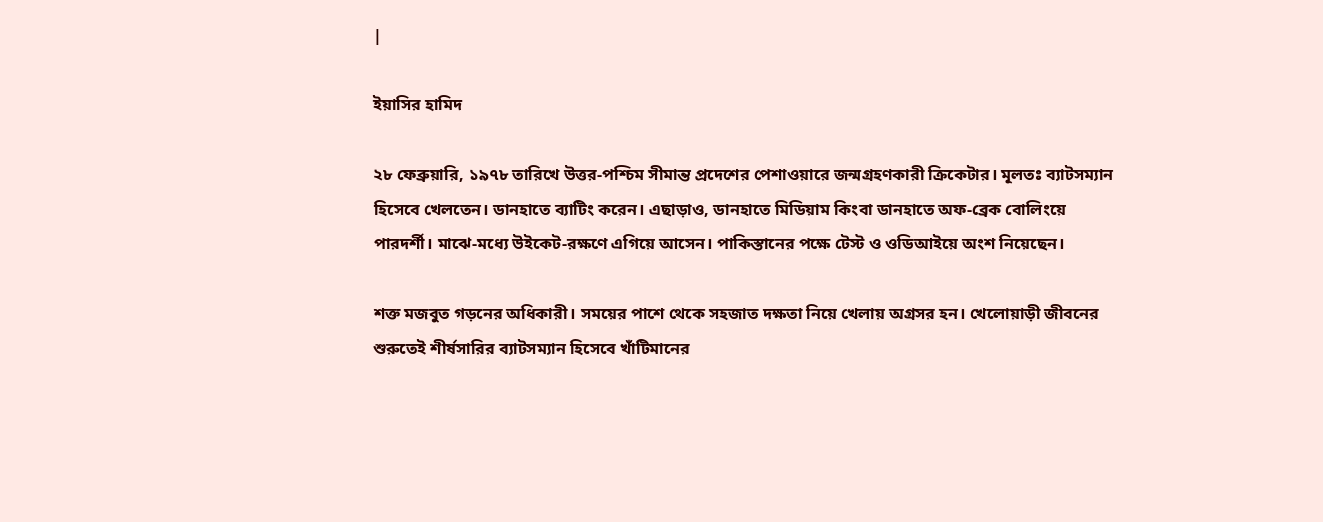|

ইয়াসির হামিদ

২৮ ফেব্রুয়ারি, ১৯৭৮ তারিখে উত্তর-পশ্চিম সীমান্ত প্রদেশের পেশাওয়ারে জন্মগ্রহণকারী ক্রিকেটার। মূলতঃ ব্যাটসম্যান হিসেবে খেলতেন। ডানহাতে ব্যাটিং করেন। এছাড়াও, ডানহাতে মিডিয়াম কিংবা ডানহাতে অফ-ব্রেক বোলিংয়ে পারদর্শী। মাঝে-মধ্যে উইকেট-রক্ষণে এগিয়ে আসেন। পাকিস্তানের পক্ষে টেস্ট ও ওডিআইয়ে অংশ নিয়েছেন।

শক্ত মজবুত গড়নের অধিকারী। সময়ের পাশে থেকে সহজাত দক্ষতা নিয়ে খেলায় অগ্রসর হন। খেলোয়াড়ী জীবনের শুরুতেই শীর্ষসারির ব্যাটসম্যান হিসেবে খাঁটিমানের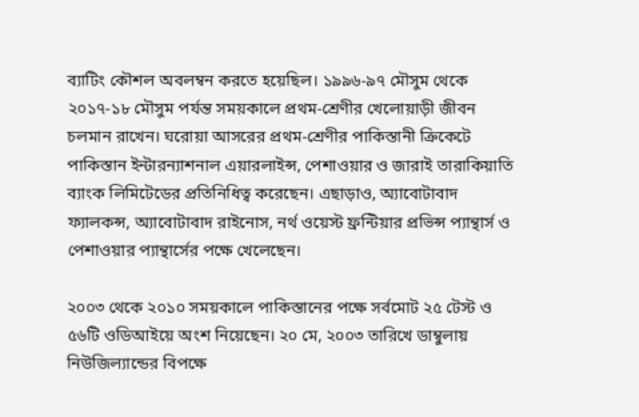ব্যাটিং কৌশল অবলম্বন করতে হয়েছিল। ১৯৯৬-৯৭ মৌসুম থেকে ২০১৭-১৮ মৌসুম পর্যন্ত সময়কালে প্রথম-শ্রেণীর খেলোয়াড়ী জীবন চলমান রাখেন। ঘরোয়া আসরের প্রথম-শ্রেণীর পাকিস্তানী ক্রিকেটে পাকিস্তান ইন্টারন্যাশনাল এয়ারলাইন্স, পেশাওয়ার ও জারাই তারাকিয়াতি ব্যাংক লিমিটেডের প্রতিনিধিত্ব করেছেন। এছাড়াও, অ্যাবোটাবাদ ফ্যালকন্স, অ্যাবোটাবাদ রাইনোস, নর্থ ওয়েস্ট ফ্রন্টিয়ার প্রভিন্স প্যান্থার্স ও পেশাওয়ার প্যান্থার্সের পক্ষে খেলেছেন।

২০০৩ থেকে ২০১০ সময়কালে পাকিস্তানের পক্ষে সর্বমোট ২৫ টেস্ট ও ৫৬টি ওডিআইয়ে অংশ নিয়েছেন। ২০ মে, ২০০৩ তারিখে ডাম্বুলায় নিউজিল্যান্ডের বিপক্ষে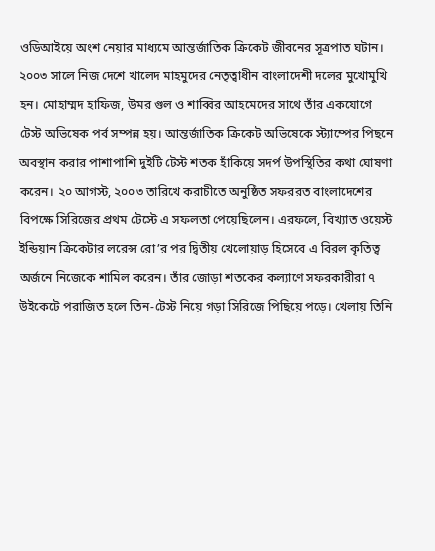ওডিআইয়ে অংশ নেয়ার মাধ্যমে আন্তর্জাতিক ক্রিকেট জীবনের সূত্রপাত ঘটান। ২০০৩ সালে নিজ দেশে খালেদ মাহমুদের নেতৃত্বাধীন বাংলাদেশী দলের মুখোমুখি হন। মোহাম্মদ হাফিজ, উমর গুল ও শাব্বির আহমেদের সাথে তাঁর একযোগে টেস্ট অভিষেক পর্ব সম্পন্ন হয়। আন্তর্জাতিক ক্রিকেট অভিষেকে স্ট্যাম্পের পিছনে অবস্থান করার পাশাপাশি দুইটি টেস্ট শতক হাঁকিয়ে সদর্প উপস্থিতির কথা ঘোষণা করেন। ২০ আগস্ট, ২০০৩ তারিখে করাচীতে অনুষ্ঠিত সফররত বাংলাদেশের বিপক্ষে সিরিজের প্রথম টেস্টে এ সফলতা পেয়েছিলেন। এরফলে, বিখ্যাত ওয়েস্ট ইন্ডিয়ান ক্রিকেটার লরেন্স রো’র পর দ্বিতীয় খেলোয়াড় হিসেবে এ বিরল কৃতিত্ব অর্জনে নিজেকে শামিল করেন। তাঁর জোড়া শতকের কল্যাণে সফরকারীরা ৭ উইকেটে পরাজিত হলে তিন-টেস্ট নিয়ে গড়া সিরিজে পিছিয়ে পড়ে। খেলায় তিনি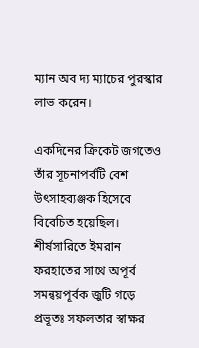ম্যান অব দ্য ম্যাচের পুরস্কার লাভ করেন।

একদিনের ক্রিকেট জগতেও তাঁর সূচনাপর্বটি বেশ উৎসাহব্যঞ্জক হিসেবে বিবেচিত হয়েছিল। শীর্ষসারিতে ইমরান ফরহাতের সাথে অপূর্ব সমন্বয়পূর্বক জুটি গড়ে প্রভূতঃ সফলতার স্বাক্ষর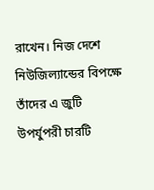রাখেন। নিজ দেশে নিউজিল্যান্ডের বিপক্ষে তাঁদের এ জুটি উপর্যুপরী চারটি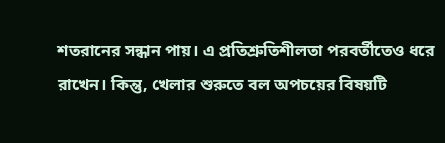শতরানের সন্ধান পায়। এ প্রতিশ্রুতিশীলতা পরবর্তীতেও ধরে রাখেন। কিন্তু, খেলার শুরুতে বল অপচয়ের বিষয়টি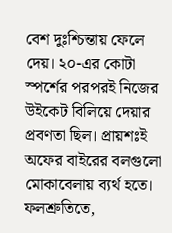বেশ দুঃশ্চিন্তায় ফেলে দেয়। ২০-এর কোটা স্পর্শের পরপরই নিজের উইকেট বিলিয়ে দেয়ার প্রবণতা ছিল। প্রায়শঃই অফের বাইরের বলগুলো মোকাবেলায় ব্যর্থ হতে। ফলশ্রুতিতে,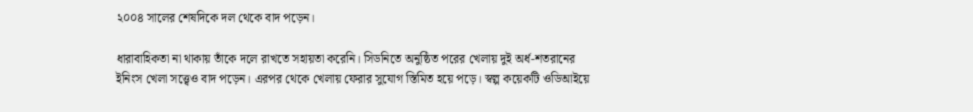২০০৪ সালের শেষদিকে দল থেকে বাদ পড়েন।

ধারাবাহিকতা না থাকায় তাঁকে দলে রাখতে সহায়তা করেনি। সিডনিতে অনুষ্ঠিত পরের খেলায় দুই অর্ধ-শতরানের ইনিংস খেলা সত্ত্বেও বাদ পড়েন। এরপর থেকে খেলায় ফেরার সুযোগ স্তিমিত হয়ে পড়ে। স্বল্প কয়েকটি ওডিআইয়ে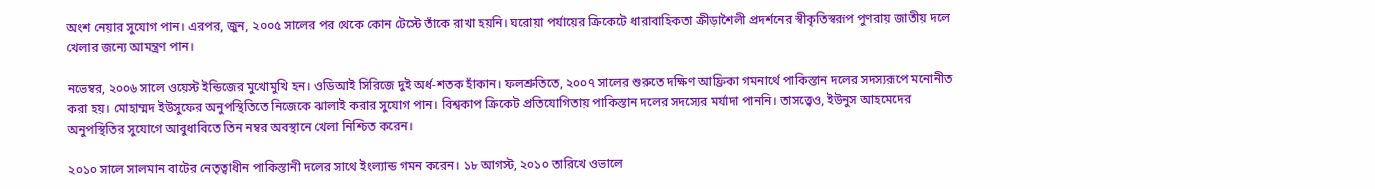অংশ নেয়ার সুযোগ পান। এরপর, জুন, ২০০৫ সালের পর থেকে কোন টেস্টে তাঁকে রাখা হয়নি। ঘরোয়া পর্যায়ের ক্রিকেটে ধারাবাহিকতা ক্রীড়াশৈলী প্রদর্শনের স্বীকৃতিস্বরূপ পুণরায় জাতীয় দলে খেলার জন্যে আমন্ত্রণ পান।

নভেম্বর, ২০০৬ সালে ওয়েস্ট ইন্ডিজের মুখোমুখি হন। ওডিআই সিরিজে দুই অর্ধ-শতক হাঁকান। ফলশ্রুতিতে, ২০০৭ সালের শুরুতে দক্ষিণ আফ্রিকা গমনার্থে পাকিস্তান দলের সদস্যরূপে মনোনীত করা হয়। মোহাম্মদ ইউসুফের অনুপস্থিতিতে নিজেকে ঝালাই করার সুযোগ পান। বিশ্বকাপ ক্রিকেট প্রতিযোগিতায় পাকিস্তান দলের সদস্যের মর্যাদা পাননি। তাসত্ত্বেও, ইউনুস আহমেদের অনুপস্থিতির সুযোগে আবুধাবিতে তিন নম্বর অবস্থানে খেলা নিশ্চিত করেন।

২০১০ সালে সালমান বাটের নেতৃত্বাধীন পাকিস্তানী দলের সাথে ইংল্যান্ড গমন করেন। ১৮ আগস্ট, ২০১০ তারিখে ওভালে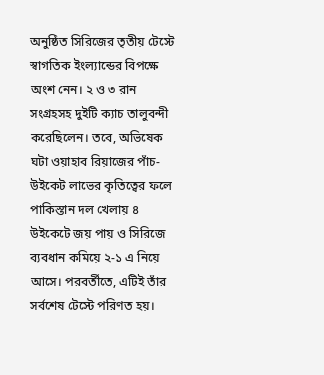অনুষ্ঠিত সিরিজের তৃতীয় টেস্টে স্বাগতিক ইংল্যান্ডের বিপক্ষে অংশ নেন। ২ ও ৩ রান সংগ্রহসহ দুইটি ক্যাচ তালুবন্দী করেছিলেন। তবে, অভিষেক ঘটা ওয়াহাব রিয়াজের পাঁচ-উইকেট লাভের কৃতিত্বের ফলে পাকিস্তান দল খেলায় ৪ উইকেটে জয় পায় ও সিরিজে ব্যবধান কমিয়ে ২-১ এ নিয়ে আসে। পরবর্তীতে, এটিই তাঁর সর্বশেষ টেস্টে পরিণত হয়।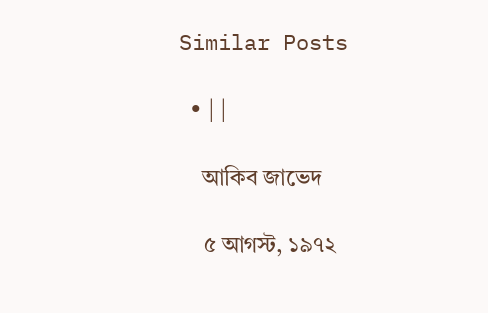Similar Posts

  • | |

    আকিব জাভেদ

    ৫ আগস্ট, ১৯৭২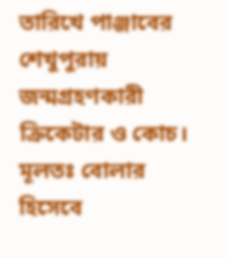তারিখে পাঞ্জাবের শেখুপুরায় জন্মগ্রহণকারী ক্রিকেটার ও কোচ। মূলতঃ বোলার হিসেবে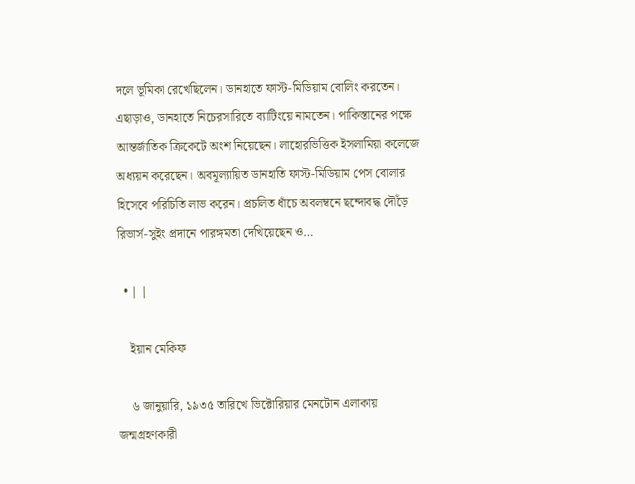দলে ভূমিকা রেখেছিলেন। ডানহাতে ফাস্ট-মিডিয়াম বোলিং করতেন। এছাড়াও, ডানহাতে নিচেরসারিতে ব্যাটিংয়ে নামতেন। পাকিস্তানের পক্ষে আন্তর্জাতিক ক্রিকেটে অংশ নিয়েছেন। লাহোরভিত্তিক ইসলামিয়া কলেজে অধ্যয়ন করেছেন। অবমূল্যায়িত ডানহাতি ফাস্ট-মিডিয়াম পেস বোলার হিসেবে পরিচিতি লাভ করেন। প্রচলিত ধাঁচে অবলম্বনে ছন্দোবদ্ধ দৌঁড়ে রিভার্স-সুইং প্রদানে পারঙ্গমতা দেখিয়েছেন ও…

  • | |

    ইয়ান মেকিফ

    ৬ জানুয়ারি, ১৯৩৫ তারিখে ভিক্টোরিয়ার মেনটোন এলাকায় জন্মগ্রহণকারী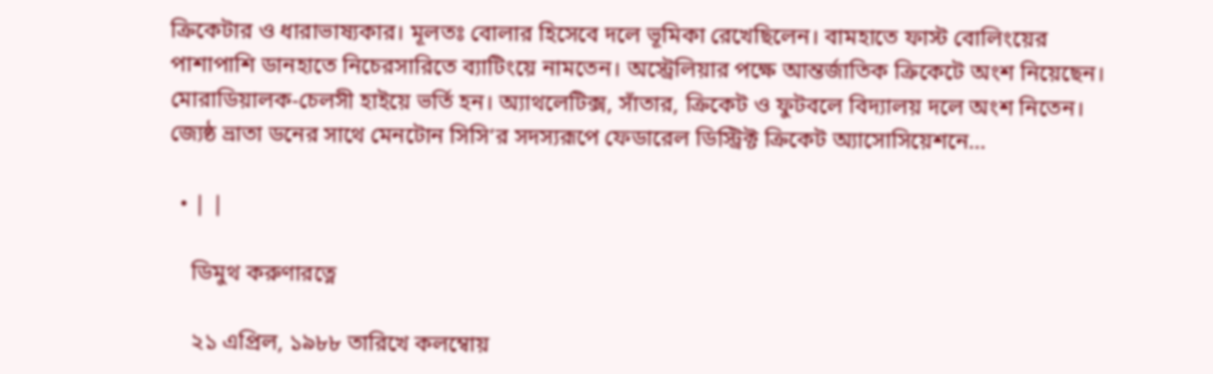ক্রিকেটার ও ধারাভাষ্যকার। মূলতঃ বোলার হিসেবে দলে ভূমিকা রেখেছিলেন। বামহাতে ফাস্ট বোলিংয়ের পাশাপাশি ডানহাতে নিচেরসারিতে ব্যাটিংয়ে নামতেন। অস্ট্রেলিয়ার পক্ষে আন্তর্জাতিক ক্রিকেটে অংশ নিয়েছেন। মোরাডিয়ালক-চেলসী হাইয়ে ভর্তি হন। অ্যাথলেটিক্স, সাঁতার, ক্রিকেট ও ফুটবলে বিদ্যালয় দলে অংশ নিতেন। জ্যেষ্ঠ ভ্রাতা ডনের সাথে মেনটোন সিসি’র সদস্যরূপে ফেডারেল ডিস্ট্রিক্ট ক্রিকেট অ্যাসোসিয়েশনে…

  • | |

    ডিমুথ করুণারত্নে

    ২১ এপ্রিল, ১৯৮৮ তারিখে কলম্বোয়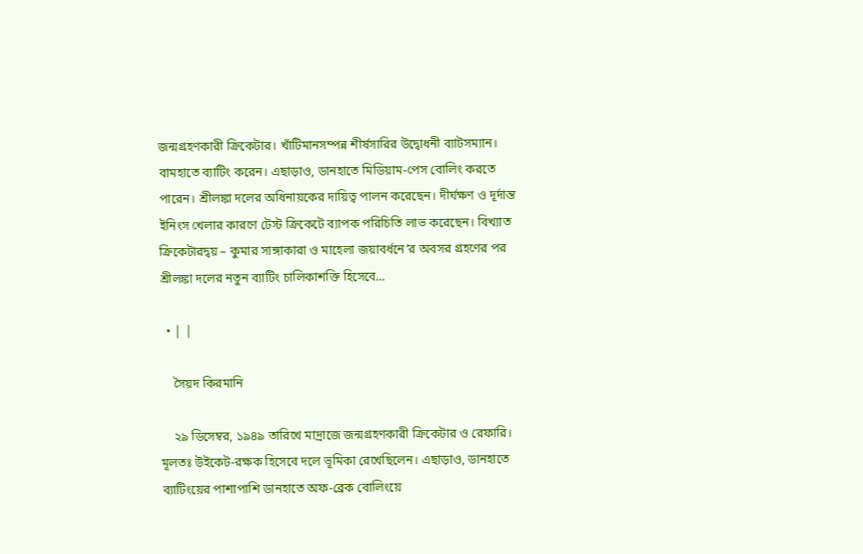জন্মগ্রহণকারী ক্রিকেটার। খাঁটিমানসম্পন্ন শীর্ষসারির উদ্বোধনী ব্যাটসম্যান। বামহাতে ব্যাটিং করেন। এছাড়াও, ডানহাতে মিডিয়াম-পেস বোলিং করতে পারেন। শ্রীলঙ্কা দলের অধিনায়কের দায়িত্ব পালন করেছেন। দীর্ঘক্ষণ ও দূর্দান্ত ইনিংস খেলার কারণে টেস্ট ক্রিকেটে ব্যাপক পরিচিতি লাভ করেছেন। বিখ্যাত ক্রিকেটারদ্বয় – কুমার সাঙ্গাকারা ও মাহেলা জয়াবর্ধনে’র অবসর গ্রহণের পর শ্রীলঙ্কা দলের নতুন ব্যাটিং চালিকাশক্তি হিসেবে…

  • | |

    সৈয়দ কিরমানি

    ২৯ ডিসেম্বর, ১৯৪৯ তারিখে মাদ্রাজে জন্মগ্রহণকারী ক্রিকেটার ও রেফারি। মূলতঃ উইকেট-রক্ষক হিসেবে দলে ভূমিকা রেখেছিলেন। এছাড়াও, ডানহাতে ব্যাটিংয়ের পাশাপাশি ডানহাতে অফ-ব্রেক বোলিংয়ে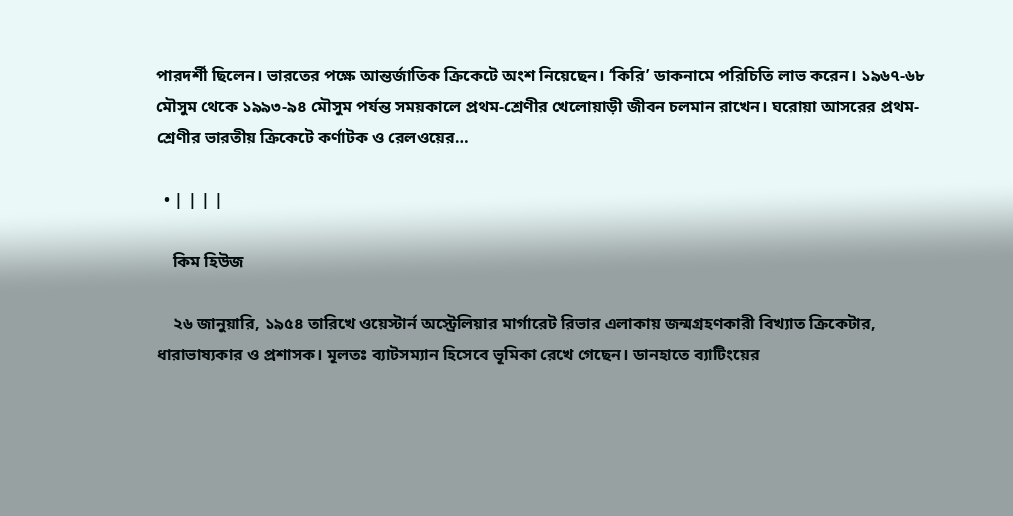পারদর্শী ছিলেন। ভারতের পক্ষে আন্তর্জাতিক ক্রিকেটে অংশ নিয়েছেন। ‘কিরি’ ডাকনামে পরিচিতি লাভ করেন। ১৯৬৭-৬৮ মৌসুম থেকে ১৯৯৩-৯৪ মৌসুম পর্যন্ত সময়কালে প্রথম-শ্রেণীর খেলোয়াড়ী জীবন চলমান রাখেন। ঘরোয়া আসরের প্রথম-শ্রেণীর ভারতীয় ক্রিকেটে কর্ণাটক ও রেলওয়ের…

  • | | | |

    কিম হিউজ

    ২৬ জানুয়ারি, ১৯৫৪ তারিখে ওয়েস্টার্ন অস্ট্রেলিয়ার মার্গারেট রিভার এলাকায় জন্মগ্রহণকারী বিখ্যাত ক্রিকেটার, ধারাভাষ্যকার ও প্রশাসক। মূলতঃ ব্যাটসম্যান হিসেবে ভূমিকা রেখে গেছেন। ডানহাতে ব্যাটিংয়ের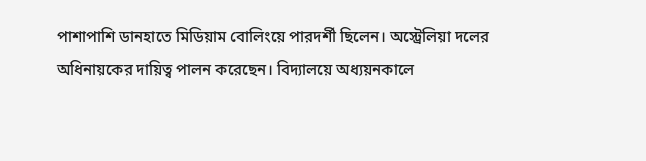পাশাপাশি ডানহাতে মিডিয়াম বোলিংয়ে পারদর্শী ছিলেন। অস্ট্রেলিয়া দলের অধিনায়কের দায়িত্ব পালন করেছেন। বিদ্যালয়ে অধ্যয়নকালে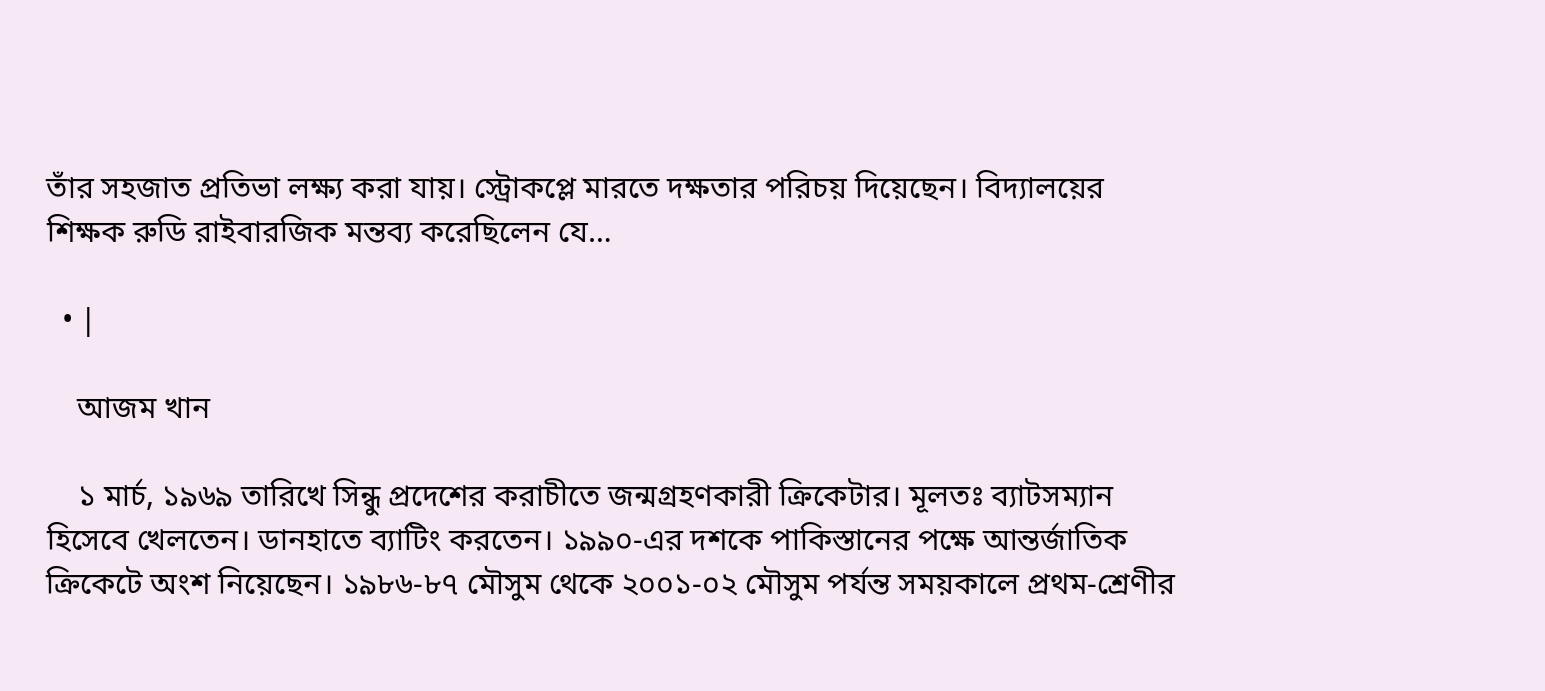তাঁর সহজাত প্রতিভা লক্ষ্য করা যায়। স্ট্রোকপ্লে মারতে দক্ষতার পরিচয় দিয়েছেন। বিদ্যালয়ের শিক্ষক রুডি রাইবারজিক মন্তব্য করেছিলেন যে…

  • |

    আজম খান

    ১ মার্চ, ১৯৬৯ তারিখে সিন্ধু প্রদেশের করাচীতে জন্মগ্রহণকারী ক্রিকেটার। মূলতঃ ব্যাটসম্যান হিসেবে খেলতেন। ডানহাতে ব্যাটিং করতেন। ১৯৯০-এর দশকে পাকিস্তানের পক্ষে আন্তর্জাতিক ক্রিকেটে অংশ নিয়েছেন। ১৯৮৬-৮৭ মৌসুম থেকে ২০০১-০২ মৌসুম পর্যন্ত সময়কালে প্রথম-শ্রেণীর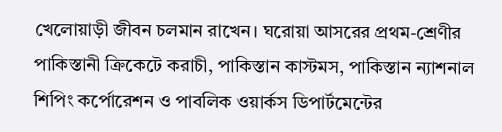খেলোয়াড়ী জীবন চলমান রাখেন। ঘরোয়া আসরের প্রথম-শ্রেণীর পাকিস্তানী ক্রিকেটে করাচী, পাকিস্তান কাস্টমস, পাকিস্তান ন্যাশনাল শিপিং কর্পোরেশন ও পাবলিক ওয়ার্কস ডিপার্টমেন্টের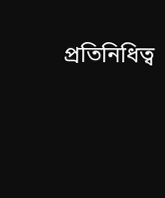প্রতিনিধিত্ব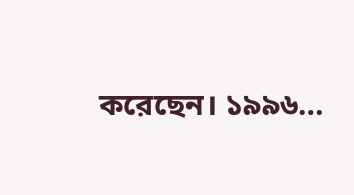করেছেন। ১৯৯৬…